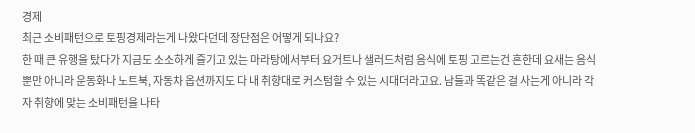경제
최근 소비패턴으로 토핑경제라는게 나왔다던데 장단점은 어떻게 되나요?
한 때 큰 유행을 탔다가 지금도 소소하게 즐기고 있는 마라탕에서부터 요거트나 샐러드처럼 음식에 토핑 고르는건 흔한데 요새는 음식뿐만 아니라 운동화나 노트북, 자동차 옵션까지도 다 내 취향대로 커스텀할 수 있는 시대더라고요. 남들과 똑같은 걸 사는게 아니라 각자 취향에 맞는 소비패턴을 나타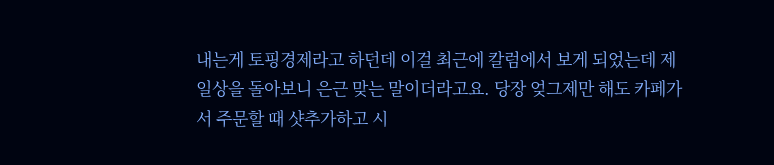내는게 토핑경제라고 하던데 이걸 최근에 칼럼에서 보게 되었는데 제 일상을 돌아보니 은근 맞는 말이더라고요. 당장 엊그제만 해도 카페가서 주문할 때 샷추가하고 시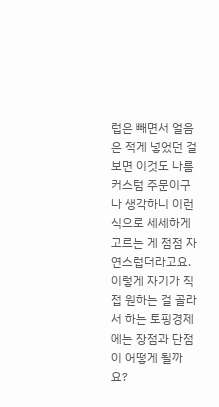럽은 빼면서 얼음은 적게 넣었던 걸 보면 이것도 나름 커스텀 주문이구나 생각하니 이런 식으로 세세하게 고르는 게 점점 자연스럽더라고요. 이렇게 자기가 직접 원하는 걸 골라서 하는 토핑경제에는 장점과 단점이 어떻게 될까요?